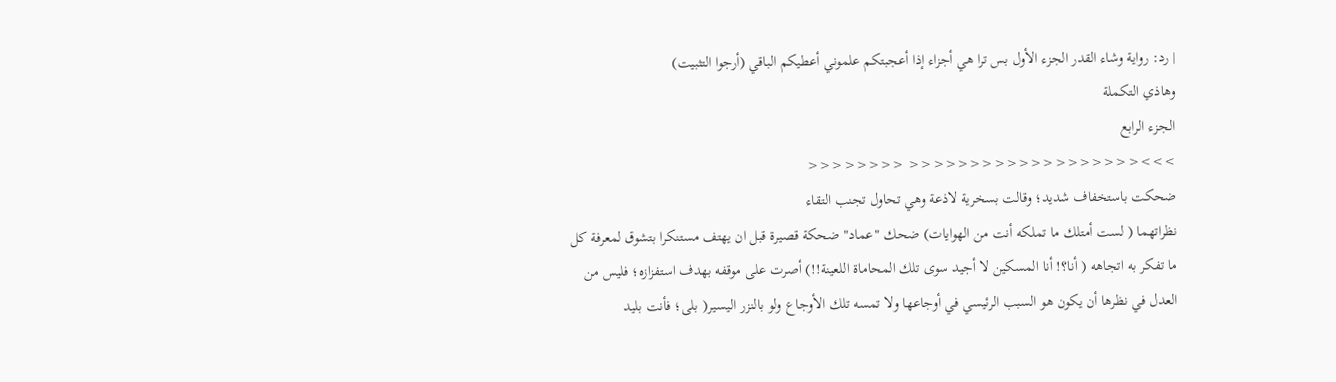| رد: رواية وشاء القدر الجزء الأول بس ترا هي أجزاء إذا أعجبتكم علموني أعطيكم الباقي (أرجوا التثبيت)
وهاذي التكملة
الجزء الرابع
>>><<<<<<<<<<<<<<<<<<< <<<<<<<<
ضحكت باستخفاف شديد؛ وقالت بسخرية لاذعة وهي تحاول تجنب التقاء
نظراتهما ( لست أمتلك ما تملكه أنت من الهوايات) ضحك "عماد" ضحكة قصيرة قبل ان يهتف مستنكرا بتشوق لمعرفة كل
ما تفكر به اتجاهه ( أنا؟! أنا المسكين لا أجيد سوى تلك المحاماة اللعينة!!) أصرت على موقفه بهدف استفزازه؛ فليس من
العدل في نظرها أن يكون هو السبب الرئيسي في أوجاعها ولا تمسه تلك الأوجاع ولو بالنزر اليسير( بلى؛ فأنت بليد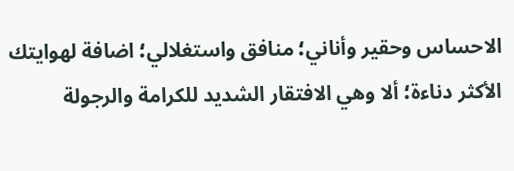الاحساس وحقير وأناني؛ منافق واستغلالي؛ اضافة لهوايتك الأكثر دناءة؛ ألا وهي الافتقار الشديد للكرامة والرجولة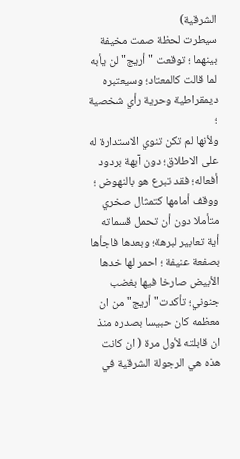الشرقية)
سيطرت لحظة صمت مخيفة بينهما ؛ توقعت "أريج" لن يأبه لما قالت كالمعتاد؛ وسيعتبره ديمقراطية وحرية رأي شخصية ؛
ولأنها لم تكن تنوي الاستدارة له على الاطلاق؛ دون آبهة بردود أفعاله؛ فقد تبرع هو بالنهوض ؛ ووقف أمامها كتمثال صخري
متأملا دون أن تحمل قسماته أية تعابير لبرهة؛ وبعدها فاجأها بصفعة عنيفة ؛ احمر لها خدها الأبيض صارخا فيها بغضب
جنوني؛ تأكدت"أريج" من ان معظمه كان حبيسا بصدره منذ ان قابلته لأول مرة ( ان كانت هذه هي الرجولة الشرقية في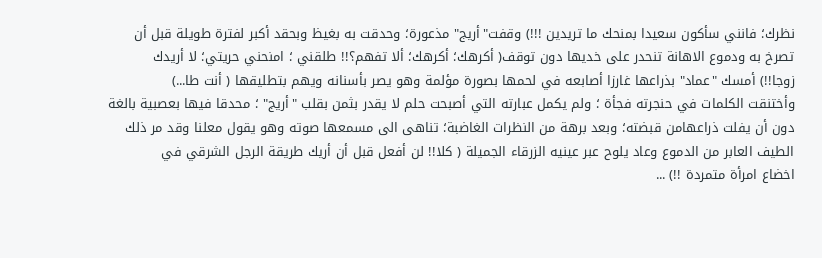نظرك؛ فانني سأكون سعيدا بمنحك ما تريدين !!!) وقفت"أريج" مذعورة؛ وحدقت به بغيظ وبحقد أكبر لفترة طويلة قبل أن
تصرخ به ودموع الاهانة تنحدر على خديها دون توقف( أكرهك؛ أكرهك؛ ألا تفهم؟!! طلقني ؛ امنحني حريتي؛ لا أريدك
زوجا!!) أمسك "عماد" بذراعها غارزا أصابعه في لحمها بصورة مؤلمة وهو يصر بأسنانه ويهم بتطليقها ( أنت طا...)
وأختنقت الكلمات في حنجرته فجأة ؛ ولم يكمل عبارته التي أصبحت حلم لا يقدر بثمن بقلب "أريج" ؛ محدقا فيها بعصبية بالغة
دون أن يفلت ذراعهامن قبضته؛ وبعد برهة من النظرات الغاضبة؛ تناهى الى مسمعها صوته وهو يقول معلنا وقد مر ذلك
الطيف العابر من الدموع وعاد يلوح عبر عينيه الزرقاء الجميلة ( كلا!! لن أفعل قبل أن أريك طريقة الرجل الشرقي في
اخضاع امرأة متمردة !!) ...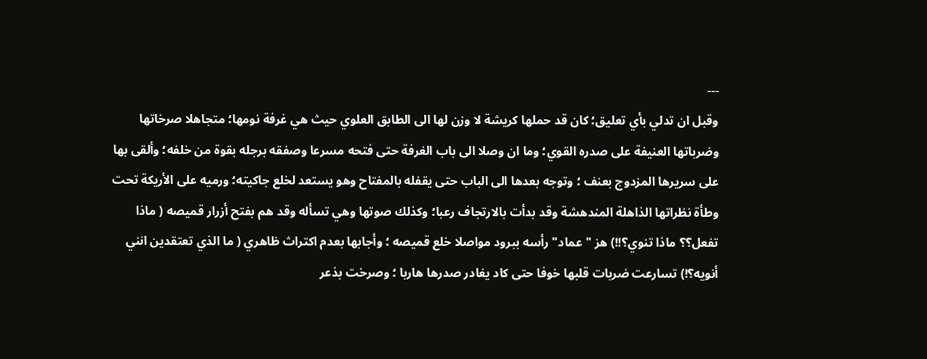---
وقبل ان تدلي بأي تعليق؛ كان قد حملها كريشة لا وزن لها الى الطابق العلوي حيث هي غرفة نومها؛ متجاهلا صرخاتها
وضرباتها العنيفة على صدره القوي؛ وما ان وصلا الى باب الغرفة حتى فتحه مسرعا وصفقه برجله بقوة من خلفه؛ وألقى بها
على سريرها المزدوج بعنف ؛ وتوجه بعدها الى الباب حتى يقفله بالمفتاح وهو يستعد لخلع جاكيته؛ ورميه على الأريكة تحت
وطأة نظراتها الذاهلة المندهشة وقد بدأت بالارتجاف رعبا؛ وكذلك صوتها وهي تسأله وقد هم بفتح أزرار قميصه ( ماذا
تفعل؟؟ ماذا تنوي؟!!) هز "عماد" رأسه ببرود مواصلا خلع قميصه ؛ وأجابها بعدم اكتراث ظاهري ( ما الذي تعتقدين انني
أنويه؟!) تسارعت ضربات قلبها خوفا حتى كاد يغادر صدرها هاربا ؛ وصرخت بذعر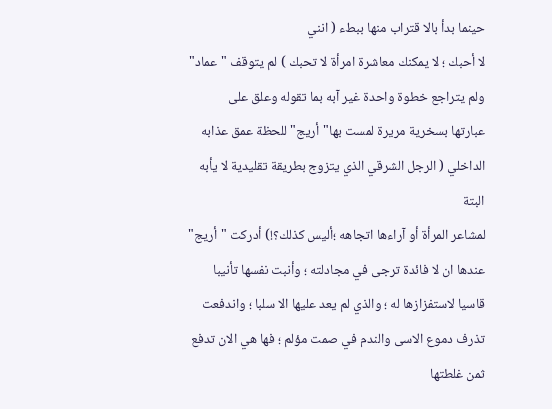حينما بدأ بالا قتراب منها ببطء ( انني
لا أحبك ؛ لا يمكنك معاشرة امرأة لا تحبك ) لم يتوقف "عماد" ولم يتراجع خطوة واحدة غير آبه بما تقوله وعلق على
عبارتها بسخرية مريرة لمست بها"أريج" للحظة عمق عذابه الداخلي ( الرجل الشرقي الذي يتزوج بطريقة تقليدية لا يأبه البتة
لمشاعر المرأة أو آراءها اتجاهه ؛أليس كذلك؟!) أدركت "أريج" عندها ان لا فائدة ترجى في مجادلته ؛ وأنبت نفسها تأنيبا
قاسيا لاستفزازها له ؛ والذي لم يعد عليها الا سلبا ؛ واندفعت تذرف دموع الاسى والندم في صمت مؤلم ؛ فها هي الان تدفع
ثمن غلطتها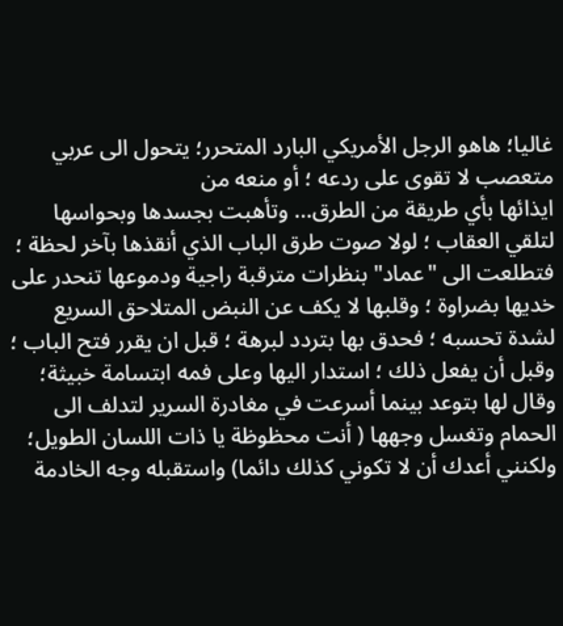غاليا؛ هاهو الرجل الأمريكي البارد المتحرر؛ يتحول الى عربي متعصب لا تقوى على ردعه ؛ أو منعه من
ايذائها بأي طريقة من الطرق... وتأهبت بجسدها وبحواسها لتلقي العقاب ؛ لولا صوت طرق الباب الذي أنقذها بآخر لحظة ؛
فتطلعت الى "عماد" بنظرات مترقبة راجية ودموعها تنحدر على خديها بضراوة ؛ وقلبها لا يكف عن النبض المتلاحق السريع
لشدة تحسبه ؛ فحدق بها بتردد لبرهة ؛ قبل ان يقرر فتح الباب ؛ وقبل أن يفعل ذلك ؛ استدار اليها وعلى فمه ابتسامة خبيثة؛
وقال لها بتوعد بينما أسرعت في مغادرة السرير لتدلف الى الحمام وتغسل وجهها ( أنت محظوظة يا ذات اللسان الطويل؛
ولكنني أعدك أن لا تكوني كذلك دائما) واستقبله وجه الخادمة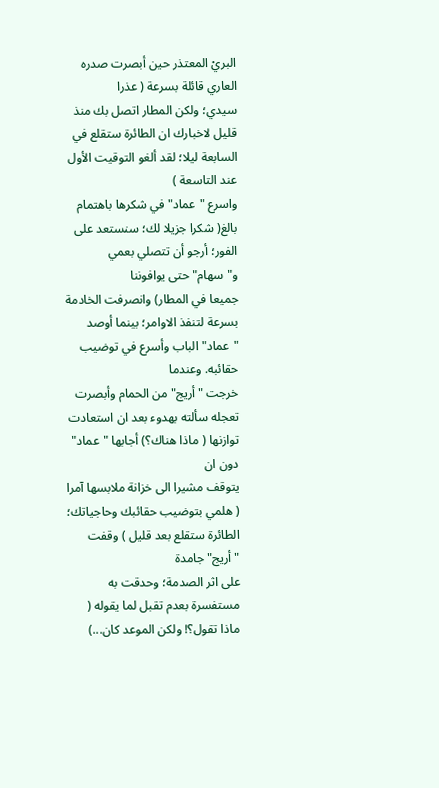البريْ المعتذر حين أبصرت صدره العاري قائلة بسرعة ( عذرا
سيدي؛ ولكن المطار اتصل بك منذ قليل لاخبارك ان الطائرة ستقلع في السابعة ليلا؛ لقد ألغو التوقيت الأول عند التاسعة )
واسرع "عماد" في شكرها باهتمام بالغ( شكرا جزيلا لك؛ سنستعد على الفور؛ أرجو أن تتصلي بعمي و"سهام" حتى يوافوننا
جميعا في المطار) وانصرفت الخادمة بسرعة لتنفذ الاوامر؛ بينما أوصد "عماد" الباب وأسرع في توضيب حقائبه. وعندما
خرجت "أريج" من الحمام وأبصرت تعجله سألته بهدوء بعد ان استعادت توازنها ( ماذا هناك؟) أجابها "عماد" دون ان
يتوقف مشيرا الى خزانة ملابسها آمرا ( هلمي بتوضيب حقائبك وحاجياتك؛ الطائرة ستقلع بعد قليل ) وقفت "أريج" جامدة
على اثر الصدمة؛ وحدقت به مستفسرة بعدم تقبل لما يقوله ( ماذا تقول؟! ولكن الموعد كان...)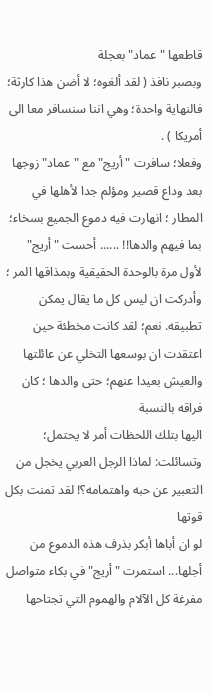قاطعها "عماد" بعجلة
وبصبر نافذ ( لقد ألغوه؛ لا أضن هذا كارثة؛ فالنهاية واحدة؛ وهي اننا سنسافر معا الى أمريكا ) .
وفعلا؛ سافرت "أريج" مع "عماد" زوجها بعد وداع قصير ومؤلم جدا لأهلها في المطار ؛ انهارت فيه دموع الجميع بسخاء؛
بما فيهم والدها!! ...... أحست "أريج" لأول مرة بالوحدة الحقيقية وبمذاقها المر ؛ وأدركت ان ليس كل ما يقال يمكن
تطبيقه. نعم؛ لقد كانت مخطئة حين اعتقدت ان بوسعها التخلي عن عائلتها والعيش بعيدا عنهم؛ حتى والدها ؛ كان فراقه بالنسبة
اليها بتلك اللحظات أمر لا يحتمل؛ وتسائلت: لماذا الرجل العربي يخجل من التعبير عن حبه واهتمامه؟! لقد تمنت بكل قوتها
لو ان أباها أبكر بذرف هذه الدموع من أجلها... استمرت "أريج" في بكاء متواصل مفرغة كل الآلام والهموم التي تجتاحها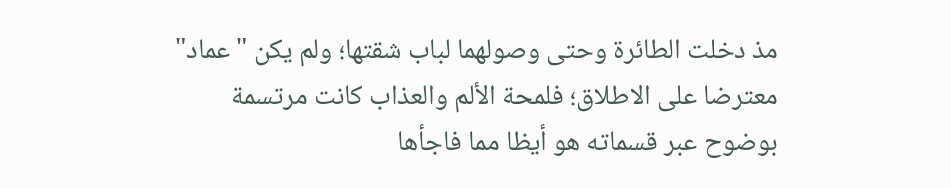مذ دخلت الطائرة وحتى وصولهما لباب شقتها؛ ولم يكن "عماد" معترضا على الاطلاق؛ فلمحة الألم والعذاب كانت مرتسمة
بوضوح عبر قسماته هو أيظا مما فاجأها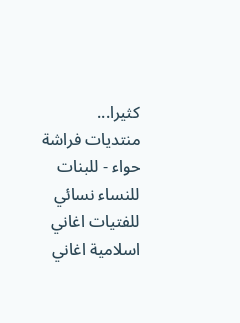كثيرا...
منتديات فراشة حواء - للبنات للنساء نسائي للفتيات اغاني اسلامية اغاني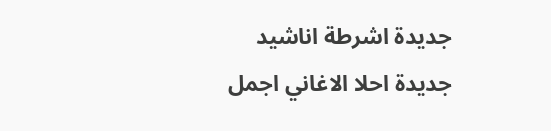جديدة اشرطة اناشيد جديدة احلا الاغاني اجمل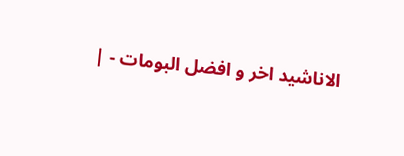الاناشيد اخر و افضل البومات - |